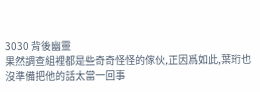3030 背後幽靈
果然調查組裡都是些奇奇怪怪的傢伙,正因爲如此,葉珩也沒準備把他的話太當一回事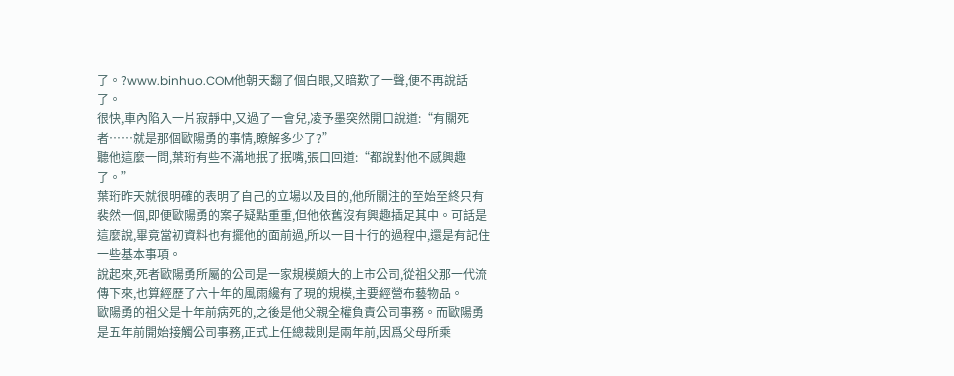了。?www.binhuo.COM他朝天翻了個白眼,又暗歎了一聲,便不再說話了。
很快,車內陷入一片寂靜中,又過了一會兒,凌予墨突然開口說道:“有關死者……就是那個歐陽勇的事情,瞭解多少了?”
聽他這麼一問,葉珩有些不滿地抿了抿嘴,張口回道:“都說對他不感興趣了。”
葉珩昨天就很明確的表明了自己的立場以及目的,他所關注的至始至終只有裴然一個,即便歐陽勇的案子疑點重重,但他依舊沒有興趣插足其中。可話是這麼說,畢竟當初資料也有擺他的面前過,所以一目十行的過程中,還是有記住一些基本事項。
說起來,死者歐陽勇所屬的公司是一家規模頗大的上市公司,從祖父那一代流傳下來,也算經歷了六十年的風雨纔有了現的規模,主要經營布藝物品。
歐陽勇的祖父是十年前病死的,之後是他父親全權負責公司事務。而歐陽勇是五年前開始接觸公司事務,正式上任總裁則是兩年前,因爲父母所乘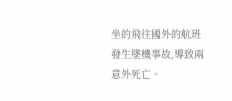坐的飛往國外的航班發生墜機事故,導致兩意外死亡。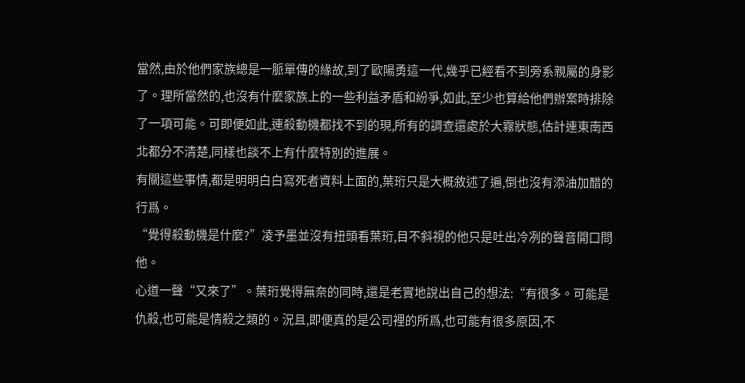當然,由於他們家族總是一脈單傳的緣故,到了歐陽勇這一代,幾乎已經看不到旁系親屬的身影了。理所當然的,也沒有什麼家族上的一些利益矛盾和紛爭,如此,至少也算給他們辦案時排除了一項可能。可即便如此,連殺動機都找不到的現,所有的調查還處於大霧狀態,估計連東南西北都分不清楚,同樣也談不上有什麼特別的進展。
有關這些事情,都是明明白白寫死者資料上面的,葉珩只是大概敘述了遍,倒也沒有添油加醋的行爲。
“覺得殺動機是什麼?”凌予墨並沒有扭頭看葉珩,目不斜視的他只是吐出冷冽的聲音開口問他。
心道一聲“又來了”。葉珩覺得無奈的同時,還是老實地說出自己的想法:“有很多。可能是仇殺,也可能是情殺之類的。況且,即便真的是公司裡的所爲,也可能有很多原因,不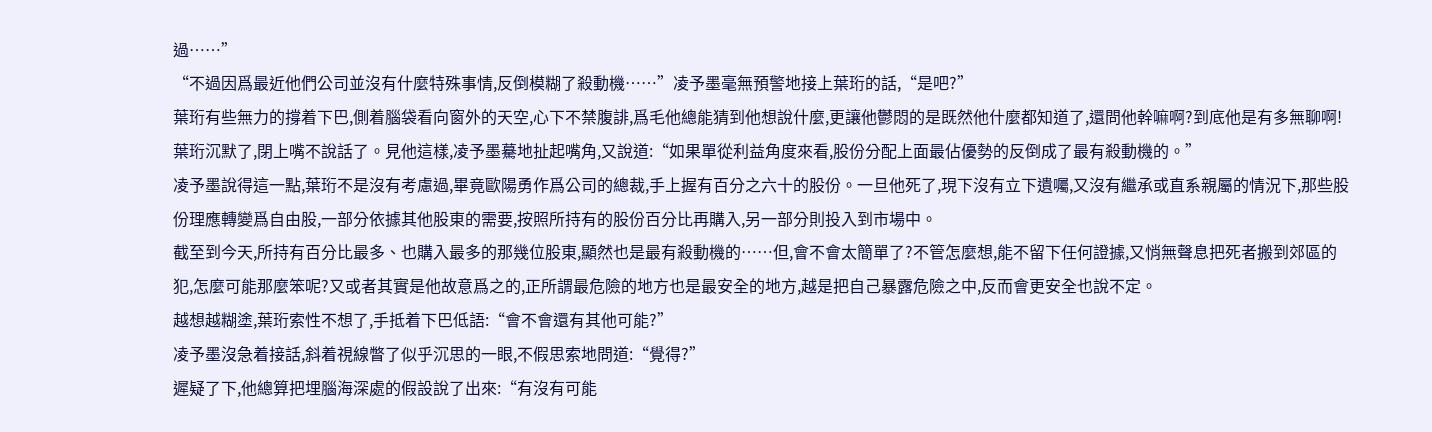過……”
“不過因爲最近他們公司並沒有什麼特殊事情,反倒模糊了殺動機……”凌予墨毫無預警地接上葉珩的話,“是吧?”
葉珩有些無力的撐着下巴,側着腦袋看向窗外的天空,心下不禁腹誹,爲毛他總能猜到他想說什麼,更讓他鬱悶的是既然他什麼都知道了,還問他幹嘛啊?到底他是有多無聊啊!
葉珩沉默了,閉上嘴不說話了。見他這樣,凌予墨驀地扯起嘴角,又說道:“如果單從利益角度來看,股份分配上面最佔優勢的反倒成了最有殺動機的。”
凌予墨說得這一點,葉珩不是沒有考慮過,畢竟歐陽勇作爲公司的總裁,手上握有百分之六十的股份。一旦他死了,現下沒有立下遺囑,又沒有繼承或直系親屬的情況下,那些股份理應轉變爲自由股,一部分依據其他股東的需要,按照所持有的股份百分比再購入,另一部分則投入到市場中。
截至到今天,所持有百分比最多、也購入最多的那幾位股東,顯然也是最有殺動機的……但,會不會太簡單了?不管怎麼想,能不留下任何證據,又悄無聲息把死者搬到郊區的犯,怎麼可能那麼笨呢?又或者其實是他故意爲之的,正所謂最危險的地方也是最安全的地方,越是把自己暴露危險之中,反而會更安全也說不定。
越想越糊塗,葉珩索性不想了,手抵着下巴低語:“會不會還有其他可能?”
凌予墨沒急着接話,斜着視線瞥了似乎沉思的一眼,不假思索地問道:“覺得?”
遲疑了下,他總算把埋腦海深處的假設說了出來:“有沒有可能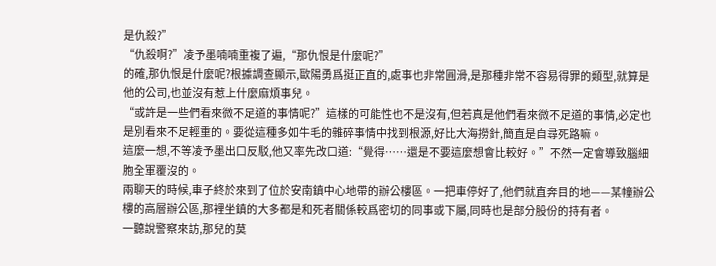是仇殺?”
“仇殺啊?”凌予墨喃喃重複了遍,“那仇恨是什麼呢?”
的確,那仇恨是什麼呢?根據調查顯示,歐陽勇爲挺正直的,處事也非常圓滑,是那種非常不容易得罪的類型,就算是他的公司,也並沒有惹上什麼麻煩事兒。
“或許是一些們看來微不足道的事情呢?”這樣的可能性也不是沒有,但若真是他們看來微不足道的事情,必定也是別看來不足輕重的。要從這種多如牛毛的雜碎事情中找到根源,好比大海撈針,簡直是自尋死路嘛。
這麼一想,不等凌予墨出口反駁,他又率先改口道:“覺得……還是不要這麼想會比較好。”不然一定會導致腦細胞全軍覆沒的。
兩聊天的時候,車子終於來到了位於安南鎮中心地帶的辦公樓區。一把車停好了,他們就直奔目的地——某幢辦公樓的高層辦公區,那裡坐鎮的大多都是和死者關係較爲密切的同事或下屬,同時也是部分股份的持有者。
一聽說警察來訪,那兒的莫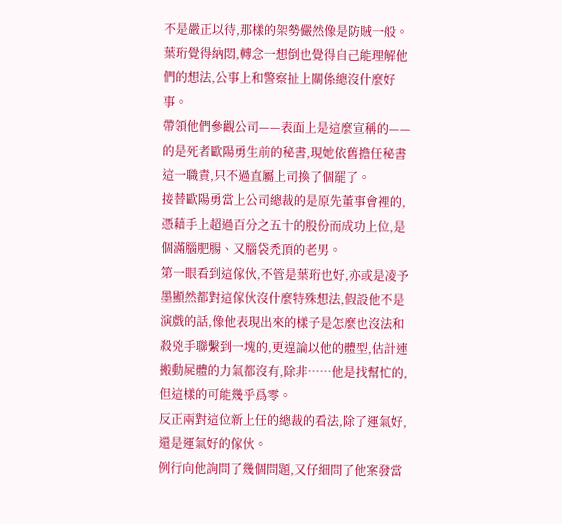不是嚴正以待,那樣的架勢儼然像是防賊一般。葉珩覺得納悶,轉念一想倒也覺得自己能理解他們的想法,公事上和警察扯上關係總沒什麼好事。
帶領他們參觀公司——表面上是這麼宣稱的——的是死者歐陽勇生前的秘書,現她依舊擔任秘書這一職責,只不過直屬上司換了個罷了。
接替歐陽勇當上公司總裁的是原先董事會裡的,憑藉手上超過百分之五十的股份而成功上位,是個滿腦肥腸、又腦袋禿頂的老男。
第一眼看到這傢伙,不管是葉珩也好,亦或是凌予墨顯然都對這傢伙沒什麼特殊想法,假設他不是演戲的話,像他表現出來的樣子是怎麼也沒法和殺兇手聯繫到一塊的,更遑論以他的體型,估計連搬動屍體的力氣都沒有,除非……他是找幫忙的,但這樣的可能幾乎爲零。
反正兩對這位新上任的總裁的看法,除了運氣好,還是運氣好的傢伙。
例行向他詢問了幾個問題,又仔細問了他案發當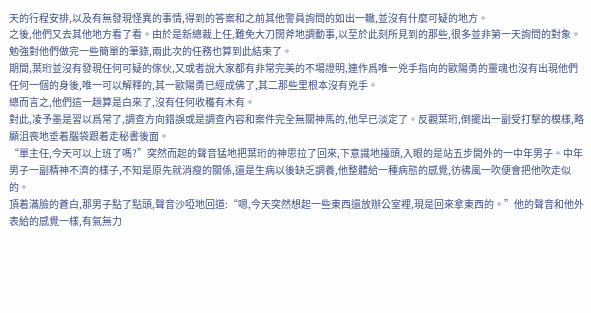天的行程安排,以及有無發現怪異的事情,得到的答案和之前其他警員詢問的如出一轍,並沒有什麼可疑的地方。
之後,他們又去其他地方看了看。由於是新總裁上任,難免大刀闊斧地調動事,以至於此刻所見到的那些,很多並非第一天詢問的對象。勉強對他們做完一些簡單的筆錄,兩此次的任務也算到此結束了。
期間,葉珩並沒有發現任何可疑的傢伙,又或者說大家都有非常完美的不場證明,連作爲唯一兇手指向的歐陽勇的靈魂也沒有出現他們任何一個的身後,唯一可以解釋的,其一歐陽勇已經成佛了,其二那些里根本沒有兇手。
總而言之,他們這一趟算是白來了,沒有任何收穫有木有。
對此,凌予墨是習以爲常了,調查方向錯誤或是調查內容和案件完全無關神馬的,他早已淡定了。反觀葉珩,倒擺出一副受打擊的模樣,略顯沮喪地垂着腦袋跟着走秘書後面。
“單主任,今天可以上班了嗎?”突然而起的聲音猛地把葉珩的神思拉了回來,下意識地擡頭,入眼的是站五步開外的一中年男子。中年男子一副精神不濟的樣子,不知是原先就消瘦的關係,還是生病以後缺乏調養,他整體給一種病態的感覺,彷彿風一吹便會把他吹走似的。
頂着滿臉的蒼白,那男子點了點頭,聲音沙啞地回道:“嗯,今天突然想起一些東西還放辦公室裡,現是回來拿東西的。”他的聲音和他外表給的感覺一樣,有氣無力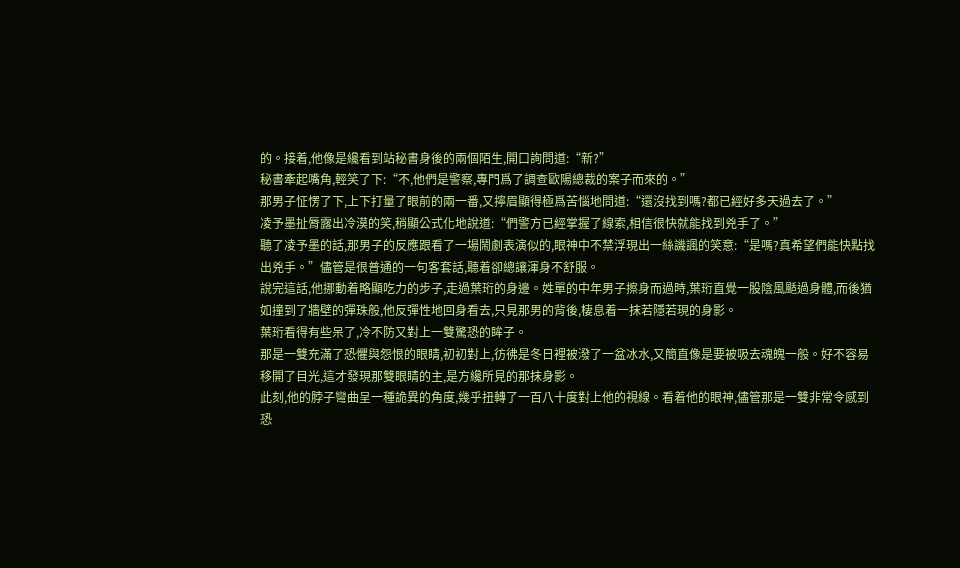的。接着,他像是纔看到站秘書身後的兩個陌生,開口詢問道:“新?”
秘書牽起嘴角,輕笑了下:“不,他們是警察,專門爲了調查歐陽總裁的案子而來的。”
那男子怔愣了下,上下打量了眼前的兩一番,又擰眉顯得極爲苦惱地問道:“還沒找到嗎?都已經好多天過去了。”
凌予墨扯脣露出冷漠的笑,稍顯公式化地說道:“們警方已經掌握了線索,相信很快就能找到兇手了。”
聽了凌予墨的話,那男子的反應跟看了一場鬧劇表演似的,眼神中不禁浮現出一絲譏諷的笑意:“是嗎?真希望們能快點找出兇手。”儘管是很普通的一句客套話,聽着卻總讓渾身不舒服。
說完這話,他挪動着略顯吃力的步子,走過葉珩的身邊。姓單的中年男子擦身而過時,葉珩直覺一股陰風颳過身體,而後猶如撞到了牆壁的彈珠般,他反彈性地回身看去,只見那男的背後,棲息着一抹若隱若現的身影。
葉珩看得有些呆了,冷不防又對上一雙驚恐的眸子。
那是一雙充滿了恐懼與怨恨的眼睛,初初對上,彷彿是冬日裡被潑了一盆冰水,又簡直像是要被吸去魂魄一般。好不容易移開了目光,這才發現那雙眼睛的主,是方纔所見的那抹身影。
此刻,他的脖子彎曲呈一種詭異的角度,幾乎扭轉了一百八十度對上他的視線。看着他的眼神,儘管那是一雙非常令感到恐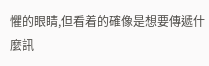懼的眼睛,但看着的確像是想要傳遞什麼訊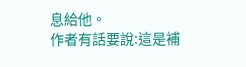息給他。
作者有話要說:這是補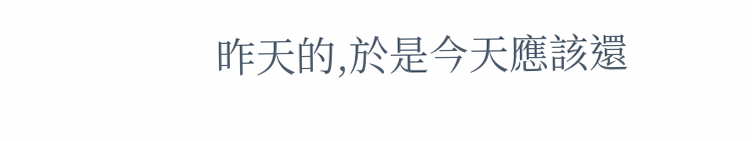昨天的,於是今天應該還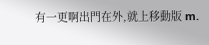有一更啊出門在外,就上移動版 m.